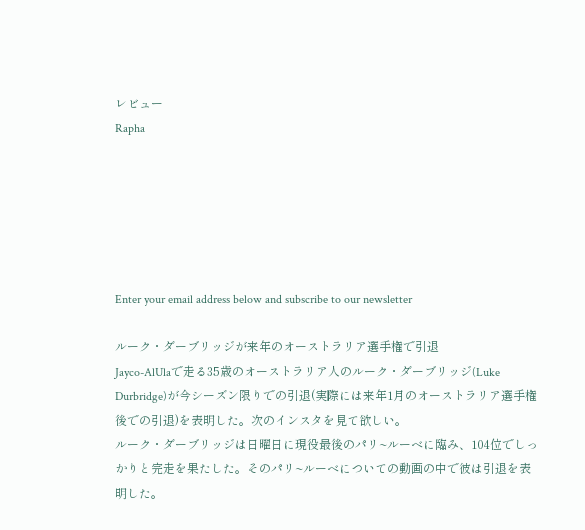レビュー
Rapha






Enter your email address below and subscribe to our newsletter

ルーク・ダーブリッジが来年のオーストラリア選手権で引退
Jayco-AlUlaで走る35歳のオーストラリア人のルーク・ダーブリッジ(Luke Durbridge)が今シーズン限りでの引退(実際には来年1月のオーストラリア選手権後での引退)を表明した。次のインスタを見て欲しい。
ルーク・ダーブリッジは日曜日に現役最後のパリ~ルーベに臨み、104位でしっかりと完走を果たした。そのパリ~ルーベについての動画の中で彼は引退を表明した。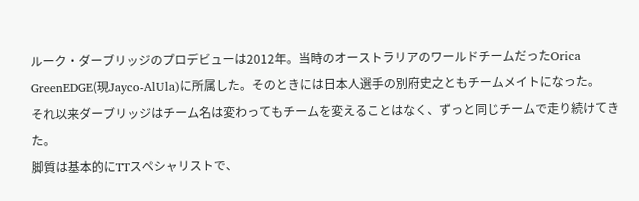ルーク・ダーブリッジのプロデビューは2012年。当時のオーストラリアのワールドチームだったOrica GreenEDGE(現Jayco-AlUla)に所属した。そのときには日本人選手の別府史之ともチームメイトになった。
それ以来ダーブリッジはチーム名は変わってもチームを変えることはなく、ずっと同じチームで走り続けてきた。
脚質は基本的にTTスペシャリストで、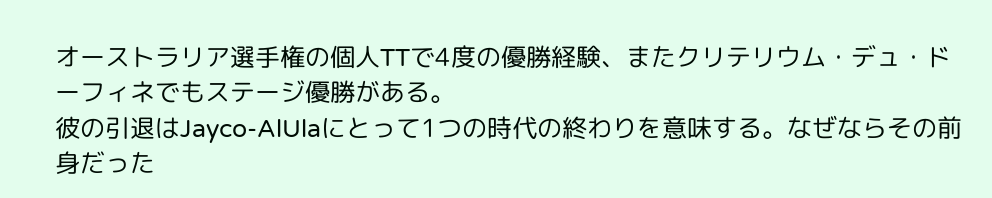オーストラリア選手権の個人TTで4度の優勝経験、またクリテリウム・デュ・ドーフィネでもステージ優勝がある。
彼の引退はJayco-AlUlaにとって1つの時代の終わりを意味する。なぜならその前身だった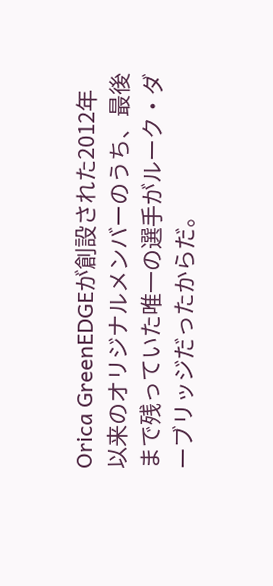Orica GreenEDGEが創設された2012年以来のオリジナルメンバーのうち、最後まで残っていた唯一の選手がルーク・ダーブリッジだったからだ。